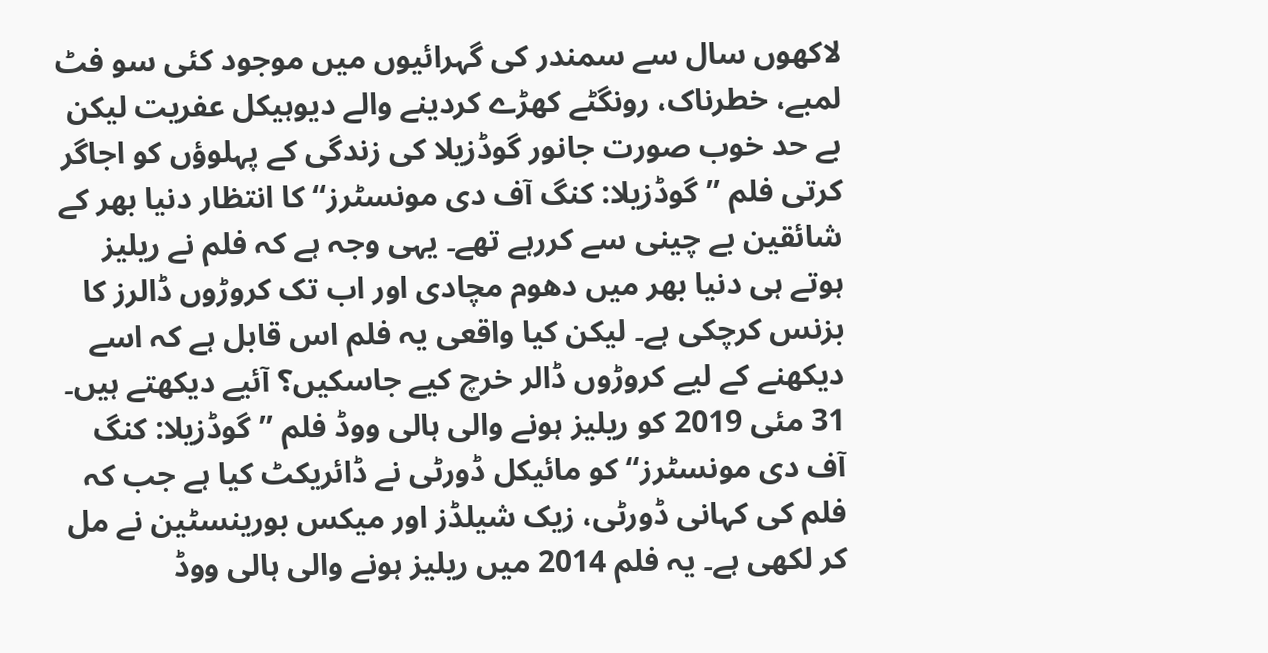لاکھوں سال سے سمندر کی گہرائیوں میں موجود کئی سو فٹ لمبے، خطرناک، رونگٹے کھڑے کردینے والے دیوہیکل عفریت لیکن بے حد خوب صورت جانور گوڈزیلا کی زندگی کے پہلوؤں کو اجاگر کرتی فلم ’’گوڈزیلا: کنگ آف دی مونسٹرز‘‘ کا انتظار دنیا بھر کے شائقین بے چینی سے کررہے تھے۔ یہی وجہ ہے کہ فلم نے ریلیز ہوتے ہی دنیا بھر میں دھوم مچادی اور اب تک کروڑوں ڈالرز کا بزنس کرچکی ہے۔ لیکن کیا واقعی یہ فلم اس قابل ہے کہ اسے دیکھنے کے لیے کروڑوں ڈالر خرچ کیے جاسکیں؟ آئیے دیکھتے ہیں۔
31 مئی 2019 کو ریلیز ہونے والی ہالی ووڈ فلم ’’گوڈزیلا: کنگ آف دی مونسٹرز‘‘ کو مائیکل ڈورٹی نے ڈائریکٹ کیا ہے جب کہ فلم کی کہانی ڈورٹی، زیک شیلڈز اور میکس بورینسٹین نے مل کر لکھی ہے۔ یہ فلم 2014 میں ریلیز ہونے والی ہالی ووڈ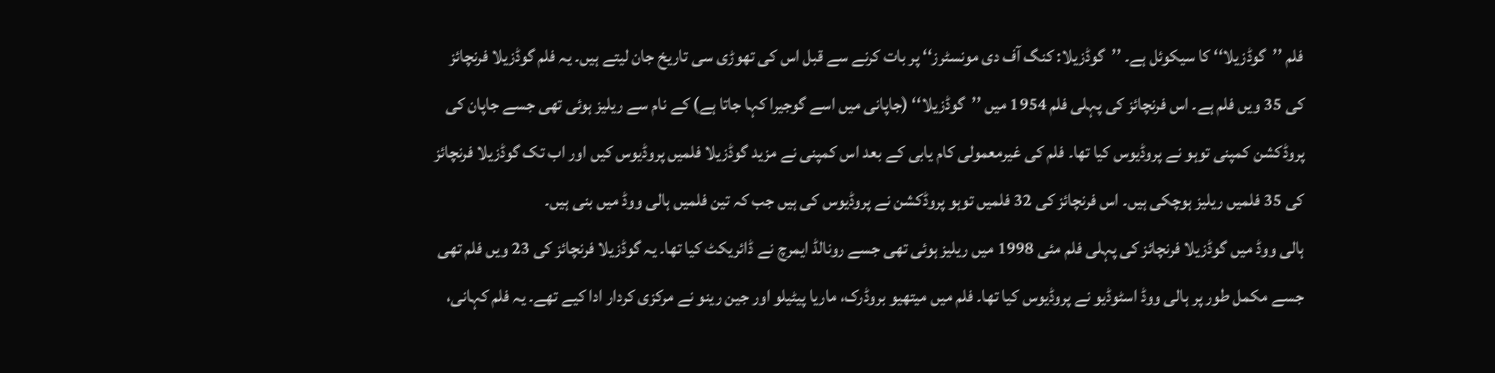فلم ’’گوڈزیلا‘‘ کا سیکوئل ہے۔ ’’گوڈزیلا: کنگ آف دی مونسٹرز‘‘ پر بات کرنے سے قبل اس کی تھوڑی سی تاریخ جان لیتے ہیں۔ یہ فلم گوڈزیلا فرنچائز کی 35 ویں فلم ہے۔ اس فرنچائز کی پہلی فلم 1954 میں ’’گوڈزیلا‘‘ (جاپانی میں اسے گوجیرا کہا جاتا ہے) کے نام سے ریلیز ہوئی تھی جسے جاپان کی پروڈکشن کمپنی توہو نے پروڈیوس کیا تھا۔ فلم کی غیرمعمولی کام یابی کے بعد اس کمپنی نے مزید گوڈزیلا فلمیں پروڈیوس کیں اور اب تک گوڈزیلا فرنچائز کی 35 فلمیں ریلیز ہوچکی ہیں۔ اس فرنچائز کی 32 فلمیں توہو پروڈکشن نے پروڈیوس کی ہیں جب کہ تین فلمیں ہالی ووڈ میں بنی ہیں۔
ہالی ووڈ میں گوڈزیلا فرنچائز کی پہلی فلم مئی 1998 میں ریلیز ہوئی تھی جسے رونالڈ ایمرچ نے ڈائریکٹ کیا تھا۔ یہ گوڈزیلا فرنچائز کی 23 ویں فلم تھی جسے مکمل طور پر ہالی ووڈ اسٹوڈیو نے پروڈیوس کیا تھا۔ فلم میں میتھیو بروڈرک، ماریا پیٹیلو اور جین رینو نے مرکزی کردار ادا کیے تھے۔ یہ فلم کہانی،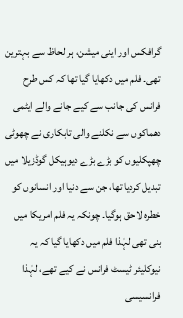گرافکس اور اینی میشن، ہر لحاظ سے بہترین تھی۔ فلم میں دکھایا گیا تھا کہ کس طرح فرانس کی جانب سے کیے جانے والے ایٹمی دھماکوں سے نکلنے والی تابکاری نے چھوٹی چھپکلیوں کو بڑے بڑے دیوہیکل گوڈزیلا میں تبدیل کردیا تھا، جن سے دنیا اور انسانوں کو خطرہ لاحق ہوگیا۔ چونکہ یہ فلم امریکا میں بنی تھی لہٰذا فلم میں دکھایا گیا کہ یہ نیوکلیئر ٹیسٹ فرانس نے کیے تھے، لہٰذا فرانسیسی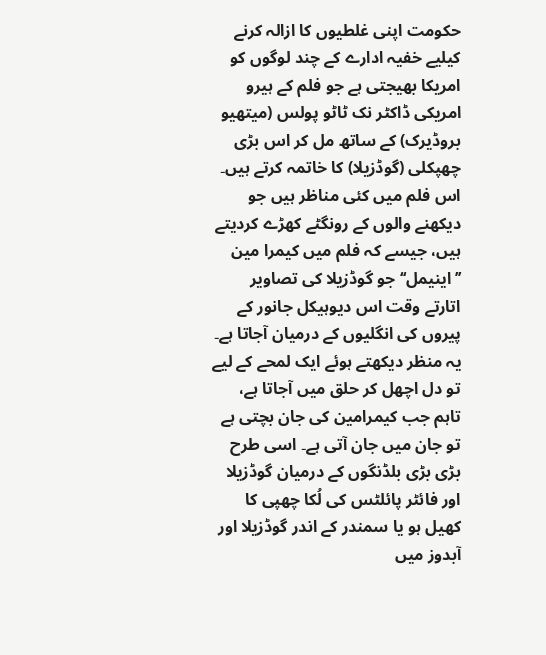حکومت اپنی غلطیوں کا ازالہ کرنے کیلیے خفیہ ادارے کے چند لوگوں کو امریکا بھیجتی ہے جو فلم کے ہیرو امریکی ڈاکٹر نک ٹاٹو پولس (میتھیو بروڈیرک) کے ساتھ مل کر اس بڑی چھپکلی (گوڈزیلا) کا خاتمہ کرتے ہیں۔
اس فلم میں کئی مناظر ہیں جو دیکھنے والوں کے رونگٹے کھڑے کردیتے ہیں، جیسے کہ فلم میں کیمرا مین ’’اینیمل‘‘ جو گوڈزیلا کی تصاویر اتارتے وقت اس دیوہیکل جانور کے پیروں کی انگلیوں کے درمیان آجاتا ہے۔ یہ منظر دیکھتے ہوئے ایک لمحے کے لیے تو دل اچھل کر حلق میں آجاتا ہے، تاہم جب کیمرامین کی جان بچتی ہے تو جان میں جان آتی ہے۔ اسی طرح بڑی بڑی بلڈنگوں کے درمیان گوڈزیلا اور فائٹر پائلٹس کی لُکا چھپی کا کھیل ہو یا سمندر کے اندر گوڈزیلا اور آبدوز میں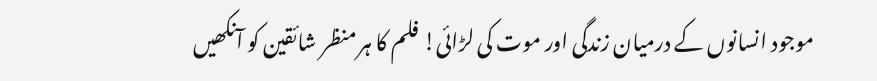موجود انسانوں کے درمیان زندگی اور موت کی لڑائی! فلم کا ہر منظر شائقین کو آنکھیں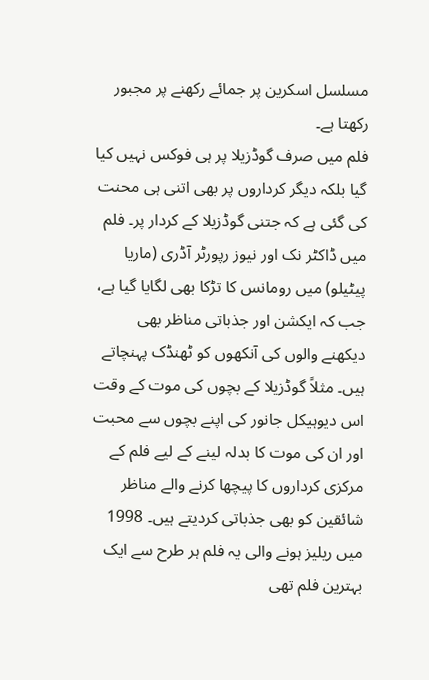مسلسل اسکرین پر جمائے رکھنے پر مجبور رکھتا ہے۔
فلم میں صرف گوڈزیلا پر ہی فوکس نہیں کیا گیا بلکہ دیگر کرداروں پر بھی اتنی ہی محنت کی گئی ہے کہ جتنی گوڈزیلا کے کردار پر۔ فلم میں ڈاکٹر نک اور نیوز رپورٹر آڈری (ماریا پیٹیلو) میں رومانس کا تڑکا بھی لگایا گیا ہے، جب کہ ایکشن اور جذباتی مناظر بھی دیکھنے والوں کی آنکھوں کو ٹھنڈک پہنچاتے ہیں۔ مثلاً گوڈزیلا کے بچوں کی موت کے وقت اس دیوہیکل جانور کی اپنے بچوں سے محبت اور ان کی موت کا بدلہ لینے کے لیے فلم کے مرکزی کرداروں کا پیچھا کرنے والے مناظر شائقین کو بھی جذباتی کردیتے ہیں۔ 1998 میں ریلیز ہونے والی یہ فلم ہر طرح سے ایک بہترین فلم تھی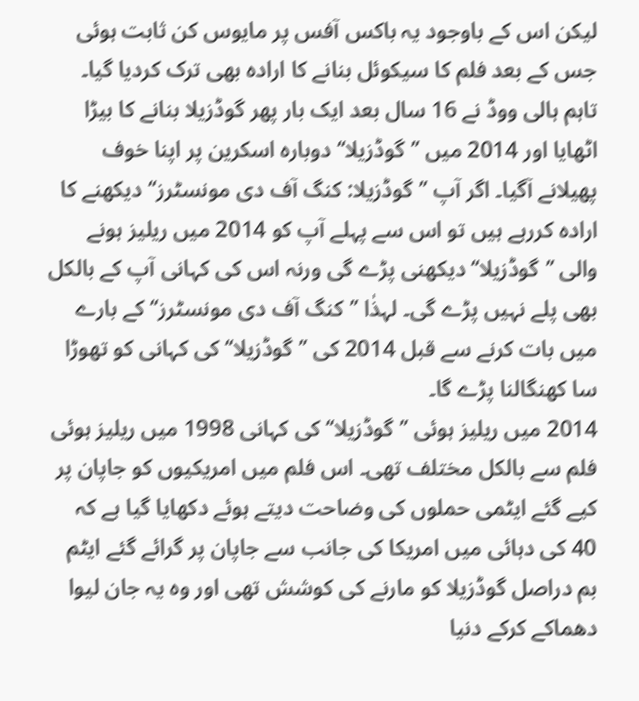لیکن اس کے باوجود یہ باکس آفس پر مایوس کن ثابت ہوئی جس کے بعد فلم کا سیکوئل بنانے کا ارادہ بھی ترک کردیا گیا۔
تاہم ہالی ووڈ نے 16 سال بعد ایک بار پھر گوڈزیلا بنانے کا بیڑا اٹھایا اور 2014 میں ’’گوڈزیلا‘‘ دوبارہ اسکرین پر اپنا خوف پھیلانے آگیا۔ اگر آپ ’’گوڈزیلا: کنگ آف دی مونسٹرز‘‘ دیکھنے کا ارادہ کررہے ہیں تو اس سے پہلے آپ کو 2014 میں ریلیز ہونے والی ’’گوڈزیلا‘‘ دیکھنی پڑے گی ورنہ اس کی کہانی آپ کے بالکل بھی پلے نہیں پڑے گی۔ لہذٰا ’’کنگ آف دی مونسٹرز‘‘ کے بارے میں بات کرنے سے قبل 2014 کی ’’گوڈزیلا‘‘ کی کہانی کو تھوڑا سا کھنگالنا پڑے گا۔
2014 میں ریلیز ہوئی ’’گوڈزیلا‘‘ کی کہانی 1998 میں ریلیز ہوئی فلم سے بالکل مختلف تھی۔ اس فلم میں امریکیوں کو جاپان پر کیے گئے ایٹمی حملوں کی وضاحت دیتے ہوئے دکھایا گیا ہے کہ 40 کی دہائی میں امریکا کی جانب سے جاپان پر گرائے گئے ایٹم بم دراصل گوڈزیلا کو مارنے کی کوشش تھی اور وہ یہ جان لیوا دھماکے کرکے دنیا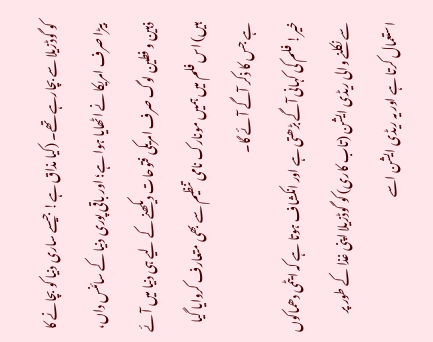کو گوڈزیلا سے بچارہے تھے۔ (کیا مذاق ہے! جیسے ساری دنیا کو بچانے کا بیڑا صرف امریکا نے اٹھایا ہوا ہے؛ اور باقی پوری دنیا کے سائنس داں، ذہین و فطین لوگ صرف امریکی فتوحات دیکھنے کے لیے ہی دنیا میں آئے ہیں) اس فلم میں ہمیں مونارک نامی تنظیم سے بھی متعارف کروایا گیا ہے جس کا ذکر آگے آئے گا۔
خیر! فلم کی کہانی آگے بڑھتی ہے اور انکشاف ہوتا ہے کہ ایٹمی دھماکوں سے نکلنے والی ریڈی ایشن (تاب کاری) کو گوڈزیلا اپنی غذا کے طور پر استعمال کرتا ہے اور یہ ریڈی ایشن اسے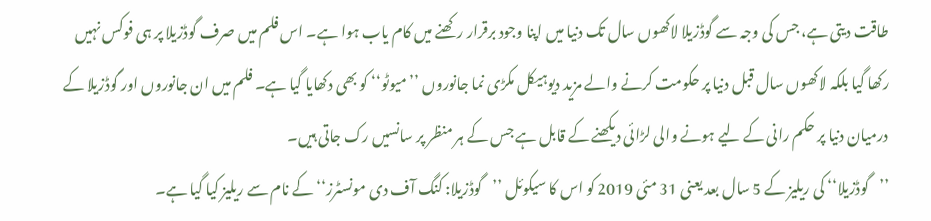طاقت دیتی ہے، جس کی وجہ سے گوڈزیلا لاکھوں سال تک دنیا میں اپنا وجود برقرار رکھنے میں کام یاب ہوا ہے۔ اس فلم میں صرف گوڈزیلا پر ہی فوکس نہیں رکھا گیا بلکہ لاکھوں سال قبل دنیا پر حکومت کرنے والے مزید دیوہیکل مکڑی نما جانوروں ’’میوٹو‘‘ کو بھی دکھایا گیا ہے۔ فلم میں ان جانوروں اور گوڈزیلا کے درمیان دنیا پر حکم رانی کے لیے ہونے والی لڑائی دیکھنے کے قابل ہے جس کے ہر منظر پر سانسیں رک جاتی ہیں۔
’’گوڈزیلا‘‘ کی ریلیز کے 5 سال بعد یعنی 31 مئی 2019 کو اس کا سیکوئل ’’گوڈزیلا: کنگ آف دی مونسٹرز‘‘ کے نام سے ریلیز کیا گیا ہے۔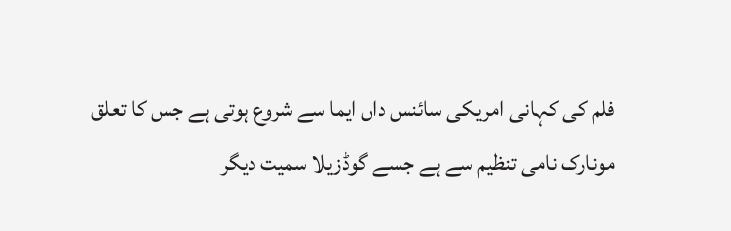فلم کی کہانی امریکی سائنس داں ایما سے شروع ہوتی ہے جس کا تعلق مونارک نامی تنظیم سے ہے جسے گوڈزیلا سمیت دیگر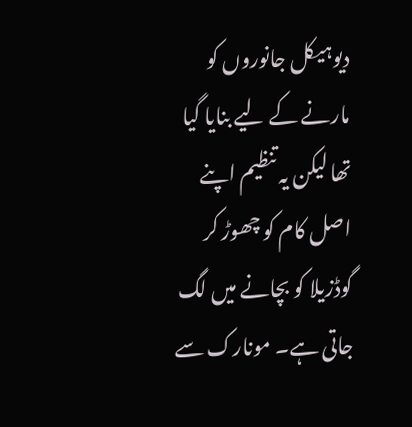دیوہیکل جانوروں کو مارنے کے لیے بنایا گیا تھا لیکن یہ تنظیم اپنے اصل کام کو چھوڑ کر گوڈزیلا کو بچانے میں لگ جاتی ہے۔ مونارک سے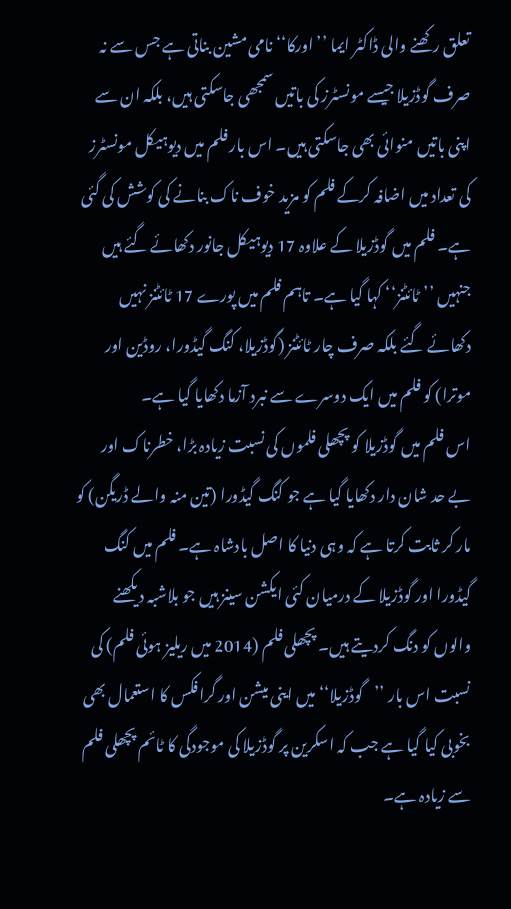تعلق رکھنے والی ڈاکٹر ایما ’’اورکا‘‘ نامی مشین بناتی ہے جس سے نہ صرف گوڈزیلا جیسے مونسٹرز کی باتیں سمجھی جاسکتی ہیں، بلکہ ان سے اپنی باتیں منوائی بھی جاسکتی ہیں۔ اس بار فلم میں دیوہیکل مونسٹرز کی تعداد میں اضافہ کرکے فلم کو مزید خوف ناک بنانے کی کوشش کی گئی ہے۔ فلم میں گوڈزیلا کے علاوہ 17 دیوہیکل جانور دکھائے گئے ہیں جنہیں ’’ٹائٹنز‘‘ کہا گیا ہے۔ تاہم فلم میں پورے 17 ٹائٹنز نہیں دکھائے گئے بلکہ صرف چار ٹائٹنز (گوڈزیلا، کنگ گیڈورا، روڈین اور موترا) کو فلم میں ایک دوسرے سے نبرد آزما دکھایا گیا ہے۔
اس فلم میں گوڈزیلا کو پچھلی فلموں کی نسبت زیادہ بڑا، خطرناک اور بے حد شان دار دکھایا گیا ہے جو کنگ گیڈورا (تین منہ والے ڈریگن) کو مار کر ثابت کرتا ہے کہ وہی دنیا کا اصل بادشاہ ہے۔ فلم میں کنگ گیڈورا اور گوڈزیلا کے درمیان کئی ایکشن سینز ہیں جو بلاشبہ دیکھنے والوں کو دنگ کردیتے ہیں۔ پچھلی فلم (2014 میں ریلیز ہوئی فلم) کی نسبت اس بار ’’گوڈزیلا‘‘ میں اینی میشن اور گرافکس کا استعمال بھی بخوبی کیا گیا ہے جب کہ اسکرین پر گوڈزیلا کی موجودگی کا ٹائم پچھلی فلم سے زیادہ ہے۔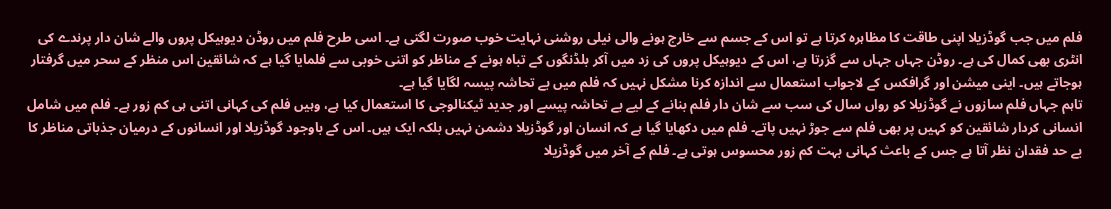فلم میں جب گوڈزیلا اپنی طاقت کا مظاہرہ کرتا ہے تو اس کے جسم سے خارج ہونے والی نیلی روشنی نہایت خوب صورت لگتی ہے۔ اسی طرح فلم میں روڈن دیوہیکل پروں والے شان دار پرندے کی انٹری بھی کمال کی ہے۔ روڈن جہاں جہاں سے گزرتا ہے، اس کے دیوہیکل پروں کی زد میں آکر بلڈنگوں کے تباہ ہونے کے مناظر کو اتنی خوبی سے فلمایا گیا ہے کہ شائقین اس منظر کے سحر میں گرفتار ہوجاتے ہیں۔ اینی میشن اور گرافکس کے لاجواب استعمال سے اندازہ کرنا مشکل نہیں کہ فلم میں بے تحاشہ پیسہ لگایا گیا ہے۔
تاہم جہاں فلم سازوں نے گوڈزیلا کو رواں سال کی سب سے شان دار فلم بنانے کے لیے بے تحاشہ پیسے اور جدید ٹیکنالوجی کا استعمال کیا ہے، وہیں فلم کی کہانی اتنی ہی کم زور ہے۔ فلم میں شامل انسانی کردار شائقین کو کہیں پر بھی فلم سے جوڑ نہیں پاتے۔ فلم میں دکھایا گیا ہے کہ انسان اور گوڈزیلا دشمن نہیں بلکہ ایک ہیں۔ اس کے باوجود گوڈزیلا اور انسانوں کے درمیان جذباتی مناظر کا بے حد فقدان نظر آتا ہے جس کے باعث کہانی بہت کم زور محسوس ہوتی ہے۔ فلم کے آخر میں گوڈزیلا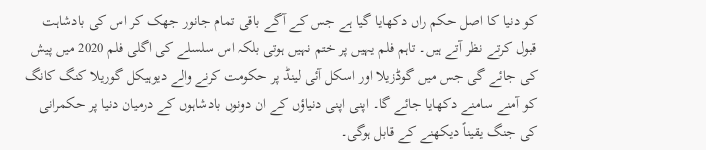کو دنیا کا اصل حکم راں دکھایا گیا ہے جس کے آگے باقی تمام جانور جھک کر اس کی بادشاہت قبول کرتے نظر آتے ہیں۔ تاہم فلم یہیں پر ختم نہیں ہوتی بلکہ اس سلسلے کی اگلی فلم 2020 میں پیش کی جائے گی جس میں گوڈزیلا اور اسکل آئی لینڈ پر حکومت کرنے والے دیوہیکل گوریلا کنگ کانگ کو آمنے سامنے دکھایا جائے گا۔ اپنی اپنی دنیاؤں کے ان دونوں بادشاہوں کے درمیان دنیا پر حکمرانی کی جنگ یقیناً دیکھنے کے قابل ہوگی۔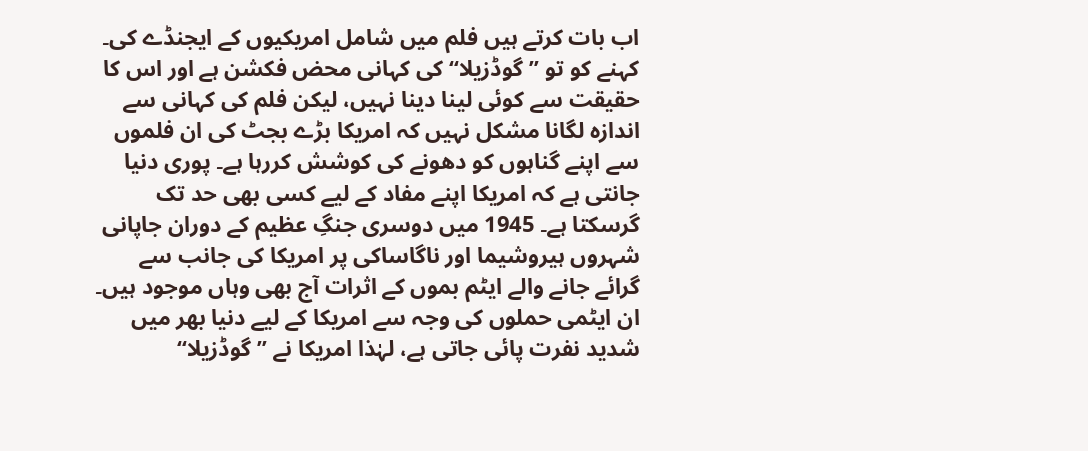اب بات کرتے ہیں فلم میں شامل امریکیوں کے ایجنڈے کی۔ کہنے کو تو ’’گوڈزیلا‘‘ کی کہانی محض فکشن ہے اور اس کا حقیقت سے کوئی لینا دینا نہیں، لیکن فلم کی کہانی سے اندازہ لگانا مشکل نہیں کہ امریکا بڑے بجٹ کی ان فلموں سے اپنے گناہوں کو دھونے کی کوشش کررہا ہے۔ پوری دنیا جانتی ہے کہ امریکا اپنے مفاد کے لیے کسی بھی حد تک گرسکتا ہے۔ 1945 میں دوسری جنگِ عظیم کے دوران جاپانی شہروں ہیروشیما اور ناگاساکی پر امریکا کی جانب سے گرائے جانے والے ایٹم بموں کے اثرات آج بھی وہاں موجود ہیں۔ ان ایٹمی حملوں کی وجہ سے امریکا کے لیے دنیا بھر میں شدید نفرت پائی جاتی ہے، لہٰذا امریکا نے ’’گوڈزیلا‘‘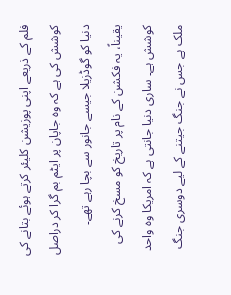فلم کے ذریعے اپنی پوزیشن کلیئر کرتے ہوئے بتانے کی کوشش کی ہے کہ وہ جاپان پر ایٹم بم گرا کر دراصل دنیا کو گوڈزیلا جیسے جانور سے بچا رہے تھے۔
یقیناً، یہ فکشن کے نام پر تاریخ کو مسخ کرنے کی کوشش ہے۔ ساری دنیا جانتی ہے کہ امریکا وہ واحد ملک ہے جس نے جنگ جیتنے کے لیے دوسری جنگ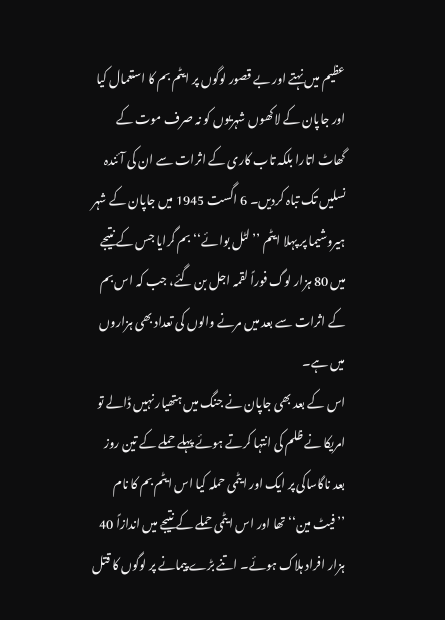عظیم میں نہتے اور بے قصور لوگوں پر ایٹم بم کا استعمال کیا اور جاپان کے لاکھوں شہریوں کو نہ صرف موت کے گھاٹ اتارا بلکہ تاب کاری کے اثرات سے ان کی آئندہ نسلیں تک تباہ کردیں۔ 6 اگست 1945 میں جاپان کے شہر ہیروشیما پر پہلا ایٹم ’’لٹل بوائے‘‘ بم گرایا جس کے نتیجے میں 80 ہزار لوگ فوراً لقمہ اجل بن گئے، جب کہ اس بم کے اثرات سے بعد میں مرنے والوں کی تعداد بھی ہزاروں میں ہے۔
اس کے بعد بھی جاپان نے جنگ میں ہتھیار نہیں ڈالے تو امریکا نے ظلم کی انتہا کرتے ہوئے پہلے حملے کے تین روز بعد ناگاساکی پر ایک اور ایٹمی حملہ کیا اس ایٹم بم کا نام ’’فیٹ مین‘‘ تھا اور اس ایٹمی حملے کے نتیجے میں اندازاً 40 ہزار افراد ہلاک ہوئے۔ اتنے بڑے پیمانے پر لوگوں کا قتل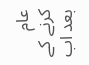عام کرنے کے بعد اب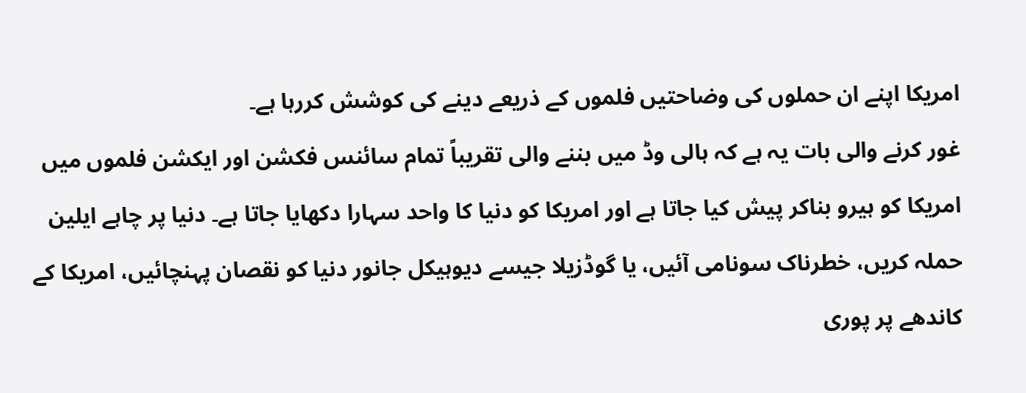امریکا اپنے ان حملوں کی وضاحتیں فلموں کے ذریعے دینے کی کوشش کررہا ہے۔
غور کرنے والی بات یہ ہے کہ ہالی وڈ میں بننے والی تقریباً تمام سائنس فکشن اور ایکشن فلموں میں امریکا کو ہیرو بناکر پیش کیا جاتا ہے اور امریکا کو دنیا کا واحد سہارا دکھایا جاتا ہے۔ دنیا پر چاہے ایلین حملہ کریں، خطرناک سونامی آئیں، یا گوڈزیلا جیسے دیوہیکل جانور دنیا کو نقصان پہنچائیں، امریکا کے کاندھے پر پوری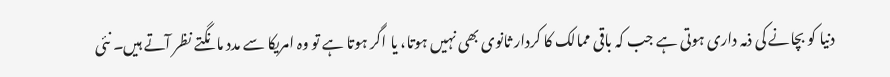دنیا کو بچانے کی ذمہ داری ہوتی ہے جب کہ باقی ممالک کا کردار ثانوی بھی نہیں ہوتا، یا اگر ہوتا ہے تو وہ امریکا سے مدد مانگتے نظر آتے ہیں۔ نئی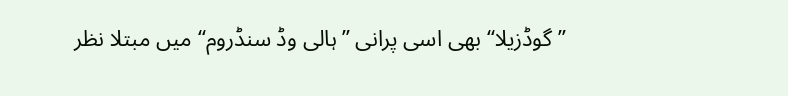’’گوڈزیلا‘‘ بھی اسی پرانی ’’ہالی وڈ سنڈروم‘‘ میں مبتلا نظر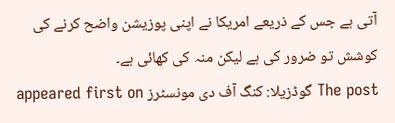آتی ہے جس کے ذریعے امریکا نے اپنی پوزیشن واضح کرنے کی کوشش تو ضرور کی ہے لیکن منہ کی کھائی ہے۔
The post گوڈزیلا: کنگ آف دی مونسٹرز appeared first on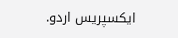ایکسپریس اردو.